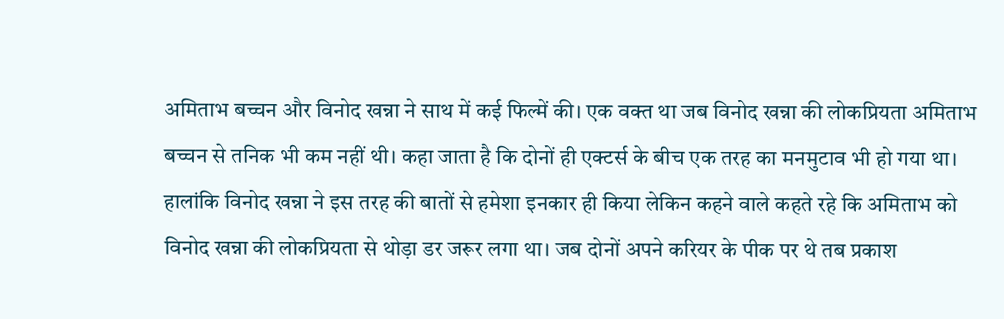अमिताभ बच्चन और विनोद खन्ना ने साथ में कई फिल्में की। एक वक्त था जब विनोद खन्ना की लोकप्रियता अमिताभ बच्चन से तनिक भी कम नहीं थी। कहा जाता है कि दोनों ही एक्टर्स के बीच एक तरह का मनमुटाव भी हो गया था। हालांकि विनोद खन्ना ने इस तरह की बातों से हमेशा इनकार ही किया लेकिन कहने वाले कहते रहे कि अमिताभ को विनोद खन्ना की लोकप्रियता से थोड़ा डर जरूर लगा था। जब दोनों अपने करियर के पीक पर थे तब प्रकाश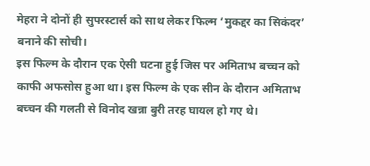मेहरा ने दोनों ही सुपरस्टार्स को साथ लेकर फिल्म ‘मुकद्दर का सिकंदर’ बनाने की सोची।
इस फिल्म के दौरान एक ऐसी घटना हुई जिस पर अमिताभ बच्चन को काफी अफसोस हुआ था। इस फिल्म के एक सीन के दौरान अमिताभ बच्चन की गलती से विनोद खन्ना बुरी तरह घायल हो गए थे।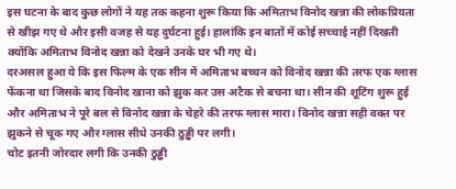इस घटना के बाद कुछ लोगों ने यह तक कहना शुरू किया कि अमिताभ विनोद खन्ना की लोकप्रियता से खीझ गए थे और इसी वजह से यह दुर्घटना हुई। हालांकि इन बातों में कोई सच्चाई नहीं दिखती क्योंकि अमिताभ विनोद खन्ना को देखने उनके घर भी गए थे।
दरअसल हुआ ये कि इस फिल्म के एक सीन में अमिताभ बच्चन को विनोद खन्ना की तरफ एक ग्लास फेंकना था जिसके बाद विनोद खाना को झुक कर उस अटैक से बचना था। सीन की शूटिंग शुरू हुई और अमिताभ ने पूरे बल से विनोद खन्ना के चेहरे की तरफ ग्लास मारा। विनोद खन्ना सही वक्त पर झुकने से चूक गए और ग्लास सीधे उनकी ठुड्ढी पर लगी।
चोट इतनी जोरदार लगी कि उनकी ठुड्ढी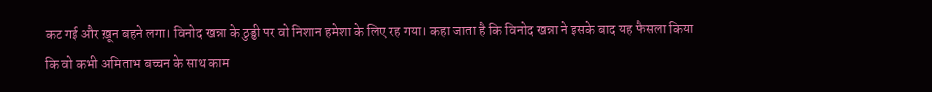कट गई और ख़ून बहने लगा। विनोद खन्ना के ठुड्ढी पर वो निशान हमेशा के लिए रह गया। कहा जाता है कि विनोद खन्ना ने इसके बाद यह फैसला किया कि वो कभी अमिताभ बच्चन के साथ काम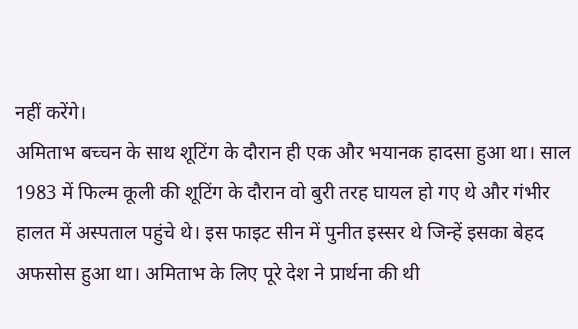नहीं करेंगे।
अमिताभ बच्चन के साथ शूटिंग के दौरान ही एक और भयानक हादसा हुआ था। साल 1983 में फिल्म कूली की शूटिंग के दौरान वो बुरी तरह घायल हो गए थे और गंभीर हालत में अस्पताल पहुंचे थे। इस फाइट सीन में पुनीत इस्सर थे जिन्हें इसका बेहद अफसोस हुआ था। अमिताभ के लिए पूरे देश ने प्रार्थना की थी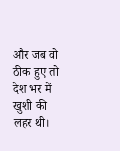और जब वो ठीक हुए तो देश भर में खुशी की लहर थी।